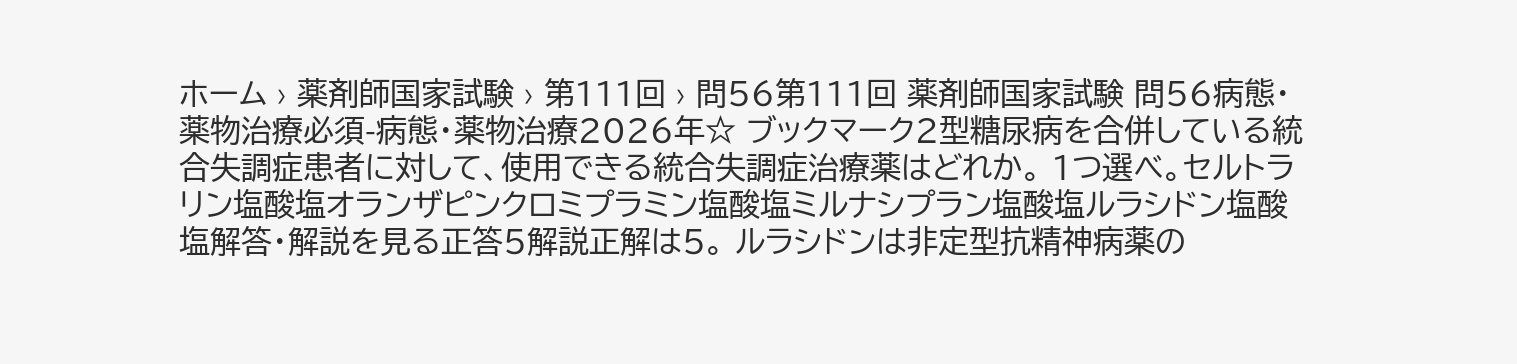ホーム › 薬剤師国家試験 › 第111回 › 問56第111回 薬剤師国家試験 問56病態・薬物治療必須-病態・薬物治療2026年☆ ブックマーク2型糖尿病を合併している統合失調症患者に対して、使用できる統合失調症治療薬はどれか。 1つ選べ。セルトラリン塩酸塩オランザピンクロミプラミン塩酸塩ミルナシプラン塩酸塩ルラシドン塩酸塩解答・解説を見る正答5解説正解は5。 ルラシドンは非定型抗精神病薬の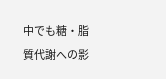中でも糖・脂質代謝への影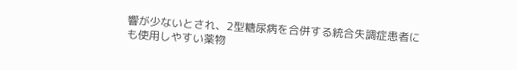響が少ないとされ、2型糖尿病を合併する統合失調症患者にも使用しやすい薬物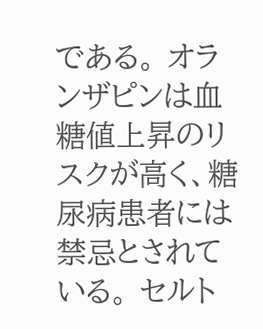である。 オランザピンは血糖値上昇のリスクが高く、糖尿病患者には禁忌とされている。 セルト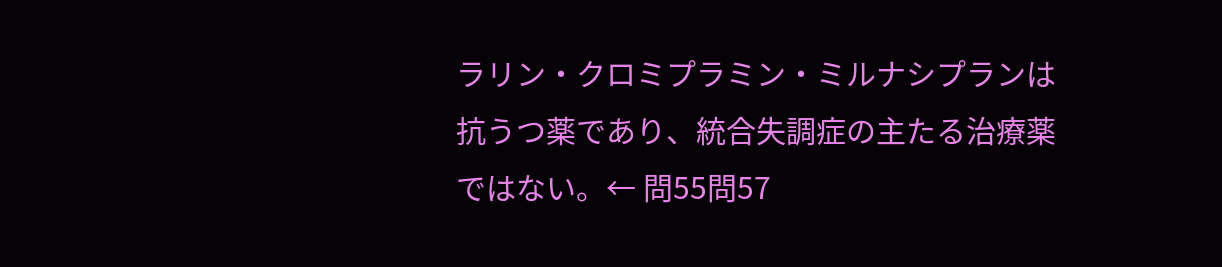ラリン・クロミプラミン・ミルナシプランは抗うつ薬であり、統合失調症の主たる治療薬ではない。← 問55問57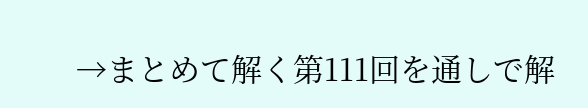→まとめて解く第111回を通しで解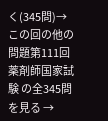く(345問)→この回の他の問題第111回 薬剤師国家試験 の全345問を見る →